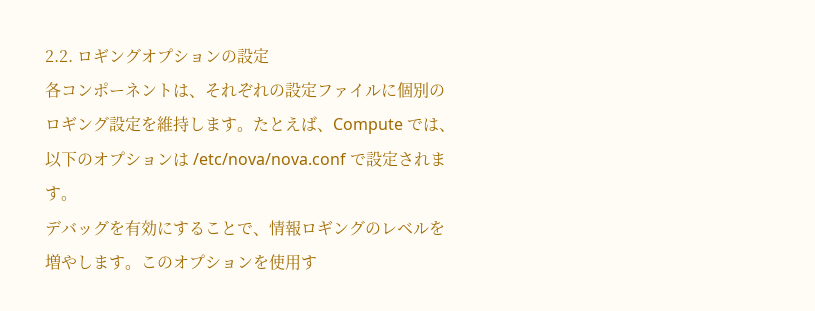2.2. ロギングオプションの設定
各コンポーネントは、それぞれの設定ファイルに個別のロギング設定を維持します。たとえば、Compute では、以下のオプションは /etc/nova/nova.conf で設定されます。
デバッグを有効にすることで、情報ロギングのレベルを増やします。このオプションを使用す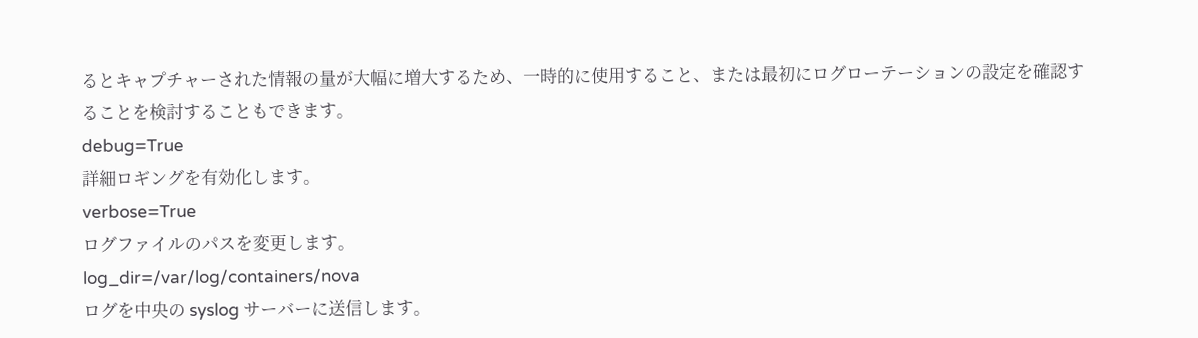るとキャプチャーされた情報の量が大幅に増大するため、一時的に使用すること、または最初にログローテーションの設定を確認することを検討することもできます。
debug=True
詳細ロギングを有効化します。
verbose=True
ログファイルのパスを変更します。
log_dir=/var/log/containers/nova
ログを中央の syslog サーバーに送信します。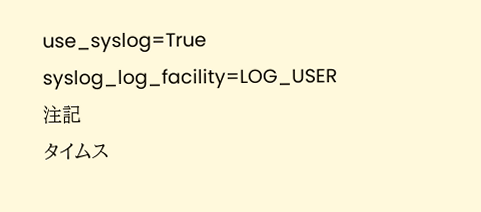use_syslog=True syslog_log_facility=LOG_USER
注記
タイムス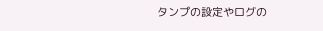タンプの設定やログの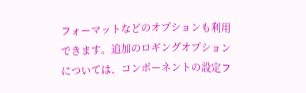フォーマットなどのオプションも利用できます。追加のロギングオプションについては、コンポーネントの設定フ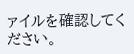ァイルを確認してください。